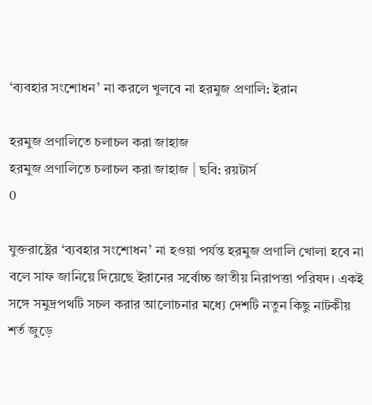‘ব্যবহার সংশোধন’ না করলে খুলবে না হরমুজ প্রণালি: ইরান

হরমুজ প্রণালিতে চলাচল করা জাহাজ
হরমুজ প্রণালিতে চলাচল করা জাহাজ | ছবি: রয়টার্স
0

যুক্তরাষ্ট্রের ‘ব্যবহার সংশোধন’ না হওয়া পর্যন্ত হরমুজ প্রণালি খোলা হবে না বলে সাফ জানিয়ে দিয়েছে ইরানের সর্বোচ্চ জাতীয় নিরাপত্তা পরিষদ। একই সঙ্গে সমুদ্রপথটি সচল করার আলোচনার মধ্যে দেশটি নতুন কিছু নাটকীয় শর্ত জুড়ে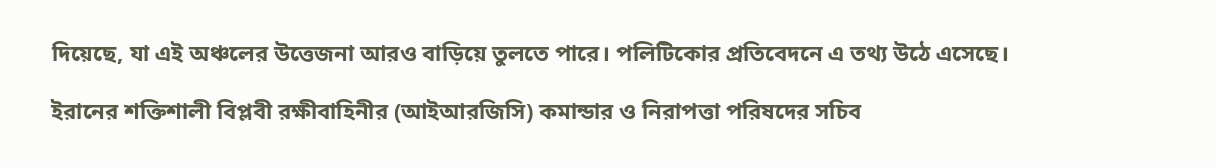দিয়েছে, যা এই অঞ্চলের উত্তেজনা আরও বাড়িয়ে তুলতে পারে। পলিটিকোর প্রতিবেদনে এ তথ্য উঠে এসেছে।

ইরানের শক্তিশালী বিপ্লবী রক্ষীবাহিনীর (আইআরজিসি) কমান্ডার ও নিরাপত্তা পরিষদের সচিব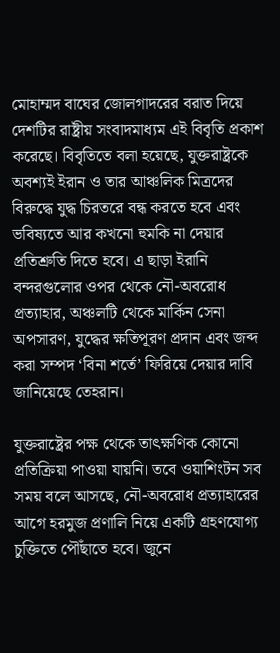মোহাম্মদ বাঘের জোলগাদরের বরাত দিয়ে দেশটির রাষ্ট্রীয় সংবাদমাধ্যম এই বিবৃতি প্রকাশ করেছে। বিবৃতিতে বলা হয়েছে, যুক্তরাষ্ট্রকে অবশ্যই ইরান ও তার আঞ্চলিক মিত্রদের বিরুদ্ধে যুদ্ধ চিরতরে বন্ধ করতে হবে এবং ভবিষ্যতে আর কখনো হুমকি না দেয়ার প্রতিশ্রুতি দিতে হবে। এ ছাড়া ইরানি বন্দরগুলোর ওপর থেকে নৌ-অবরোধ প্রত্যাহার, অঞ্চলটি থেকে মার্কিন সেনা অপসারণ, যুদ্ধের ক্ষতিপূরণ প্রদান এবং জব্দ করা সম্পদ ‘বিনা শর্তে’ ফিরিয়ে দেয়ার দাবি জানিয়েছে তেহরান।

যুক্তরাষ্ট্রের পক্ষ থেকে তাৎক্ষণিক কোনো প্রতিক্রিয়া পাওয়া যায়নি। তবে ওয়াশিংটন সব সময় বলে আসছে, নৌ-অবরোধ প্রত্যাহারের আগে হরমুজ প্রণালি নিয়ে একটি গ্রহণযোগ্য চুক্তিতে পৌঁছাতে হবে। জুনে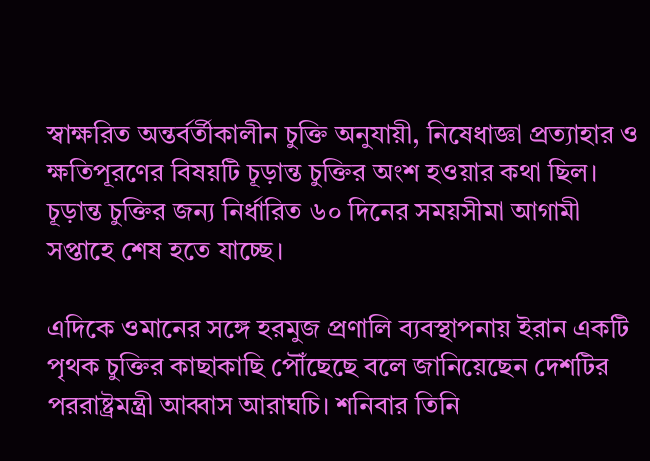স্বাক্ষরিত অন্তর্বর্তীকালীন চুক্তি অনুযায়ী, নিষেধাজ্ঞা প্রত্যাহার ও ক্ষতিপূরণের বিষয়টি চূড়ান্ত চুক্তির অংশ হওয়ার কথা ছিল। চূড়ান্ত চুক্তির জন্য নির্ধারিত ৬০ দিনের সময়সীমা আগামী সপ্তাহে শেষ হতে যাচ্ছে।

এদিকে ওমানের সঙ্গে হরমুজ প্রণালি ব্যবস্থাপনায় ইরান একটি পৃথক চুক্তির কাছাকাছি পৌঁছেছে বলে জানিয়েছেন দেশটির পররাষ্ট্রমন্ত্রী আব্বাস আরাঘচি। শনিবার তিনি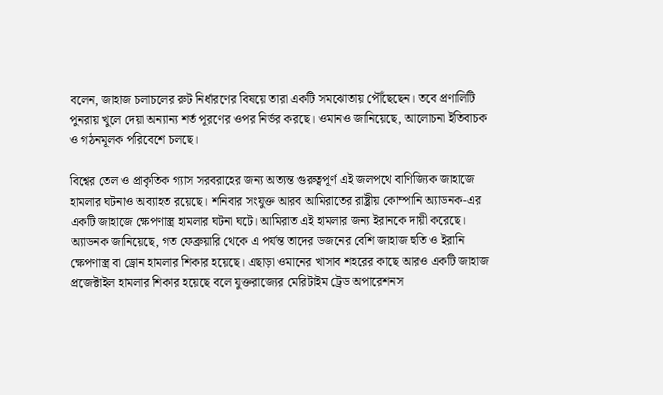বলেন, জাহাজ চলাচলের রুট নির্ধারণের বিষয়ে তারা একটি সমঝোতায় পৌঁছেছেন। তবে প্রণালিটি পুনরায় খুলে দেয়া অন্যান্য শর্ত পূরণের ওপর নির্ভর করছে। ওমানও জানিয়েছে, আলোচনা ইতিবাচক ও গঠনমূলক পরিবেশে চলছে।

বিশ্বের তেল ও প্রাকৃতিক গ্যাস সরবরাহের জন্য অত্যন্ত গুরুত্বপূর্ণ এই জলপথে বাণিজ্যিক জাহাজে হামলার ঘটনাও অব্যাহত রয়েছে। শনিবার সংযুক্ত আরব আমিরাতের রাষ্ট্রীয় কোম্পানি অ্যাডনক-এর একটি জাহাজে ক্ষেপণাস্ত্র হামলার ঘটনা ঘটে। আমিরাত এই হামলার জন্য ইরানকে দায়ী করেছে। অ্যাডনক জানিয়েছে, গত ফেব্রুয়ারি থেকে এ পর্যন্ত তাদের ডজনের বেশি জাহাজ হুতি ও ইরানি ক্ষেপণাস্ত্র বা ড্রোন হামলার শিকার হয়েছে। এছাড়া ওমানের খাসাব শহরের কাছে আরও একটি জাহাজ প্রজেক্টাইল হামলার শিকার হয়েছে বলে যুক্তরাজ্যের মেরিটাইম ট্রেড অপারেশনস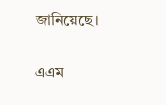জানিয়েছে।

এএম